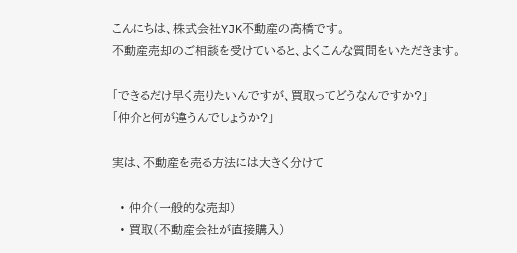こんにちは、株式会社YJK不動産の髙橋です。
不動産売却のご相談を受けていると、よくこんな質問をいただきます。

「できるだけ早く売りたいんですが、買取ってどうなんですか?」
「仲介と何が違うんでしょうか?」

実は、不動産を売る方法には大きく分けて

  • 仲介(一般的な売却)
  • 買取(不動産会社が直接購入)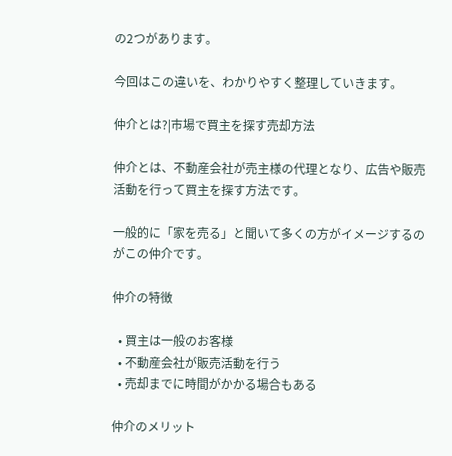の2つがあります。

今回はこの違いを、わかりやすく整理していきます。

仲介とは?|市場で買主を探す売却方法

仲介とは、不動産会社が売主様の代理となり、広告や販売活動を行って買主を探す方法です。

一般的に「家を売る」と聞いて多くの方がイメージするのがこの仲介です。

仲介の特徴

  • 買主は一般のお客様
  • 不動産会社が販売活動を行う
  • 売却までに時間がかかる場合もある

仲介のメリット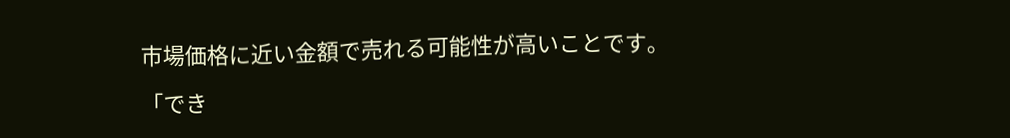市場価格に近い金額で売れる可能性が高いことです。

「でき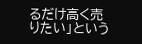るだけ高く売りたい」という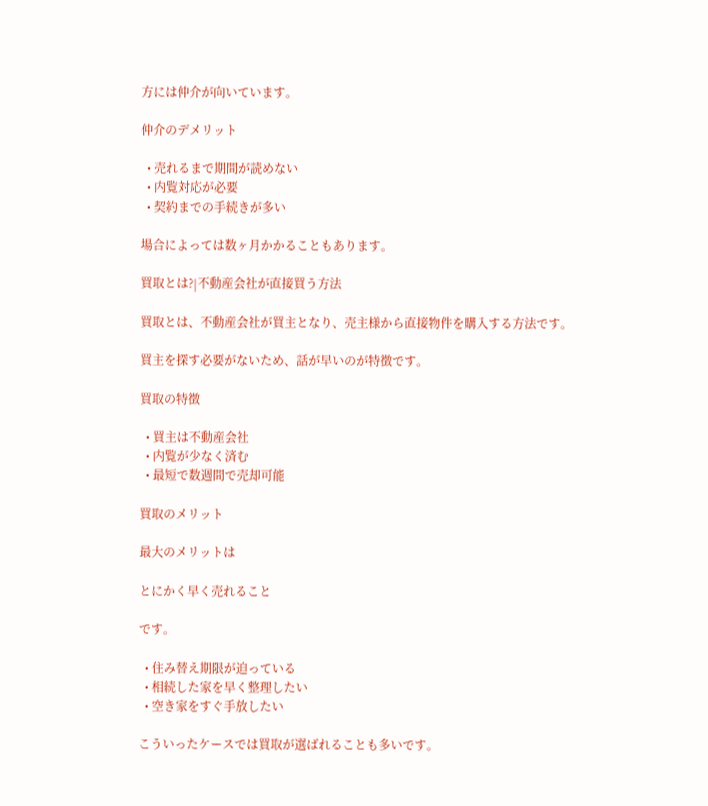方には仲介が向いています。

仲介のデメリット

  • 売れるまで期間が読めない
  • 内覧対応が必要
  • 契約までの手続きが多い

場合によっては数ヶ月かかることもあります。

買取とは?|不動産会社が直接買う方法

買取とは、不動産会社が買主となり、売主様から直接物件を購入する方法です。

買主を探す必要がないため、話が早いのが特徴です。

買取の特徴

  • 買主は不動産会社
  • 内覧が少なく済む
  • 最短で数週間で売却可能

買取のメリット

最大のメリットは

とにかく早く売れること

です。

  • 住み替え期限が迫っている
  • 相続した家を早く整理したい
  • 空き家をすぐ手放したい

こういったケースでは買取が選ばれることも多いです。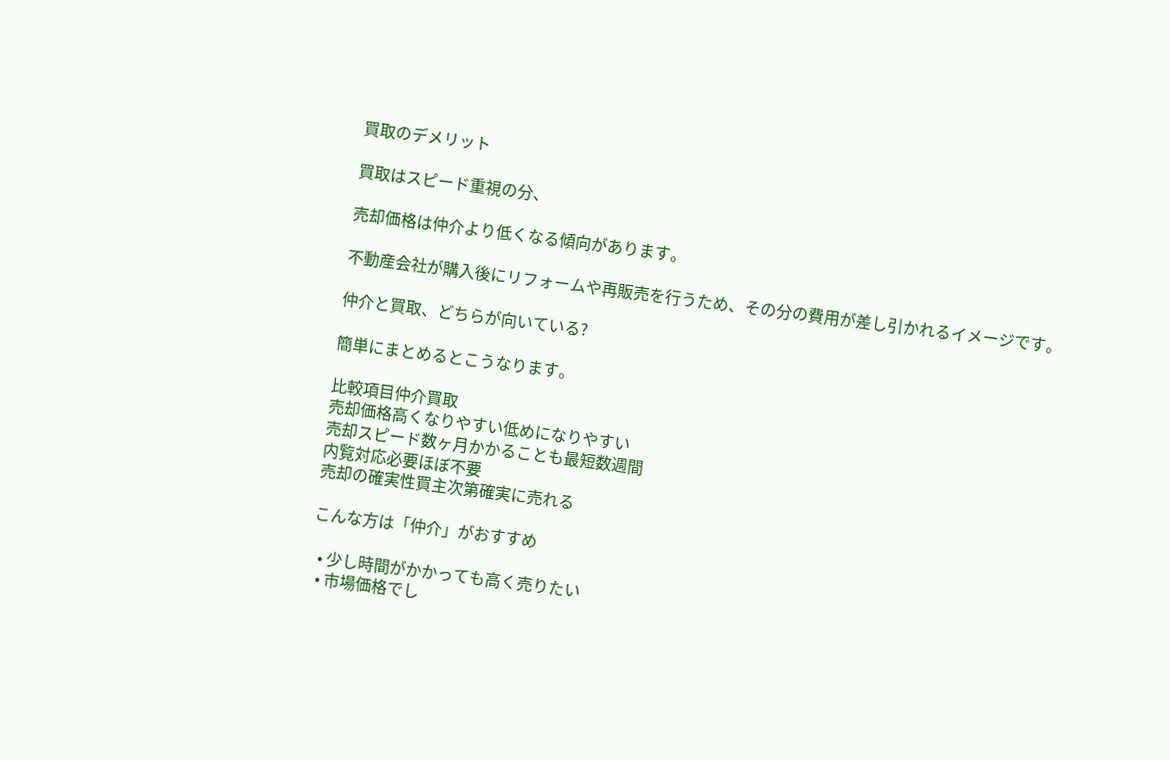買取のデメリット

買取はスピード重視の分、

売却価格は仲介より低くなる傾向があります。

不動産会社が購入後にリフォームや再販売を行うため、その分の費用が差し引かれるイメージです。

仲介と買取、どちらが向いている?

簡単にまとめるとこうなります。

比較項目仲介買取
売却価格高くなりやすい低めになりやすい
売却スピード数ヶ月かかることも最短数週間
内覧対応必要ほぼ不要
売却の確実性買主次第確実に売れる

こんな方は「仲介」がおすすめ

  • 少し時間がかかっても高く売りたい
  • 市場価格でし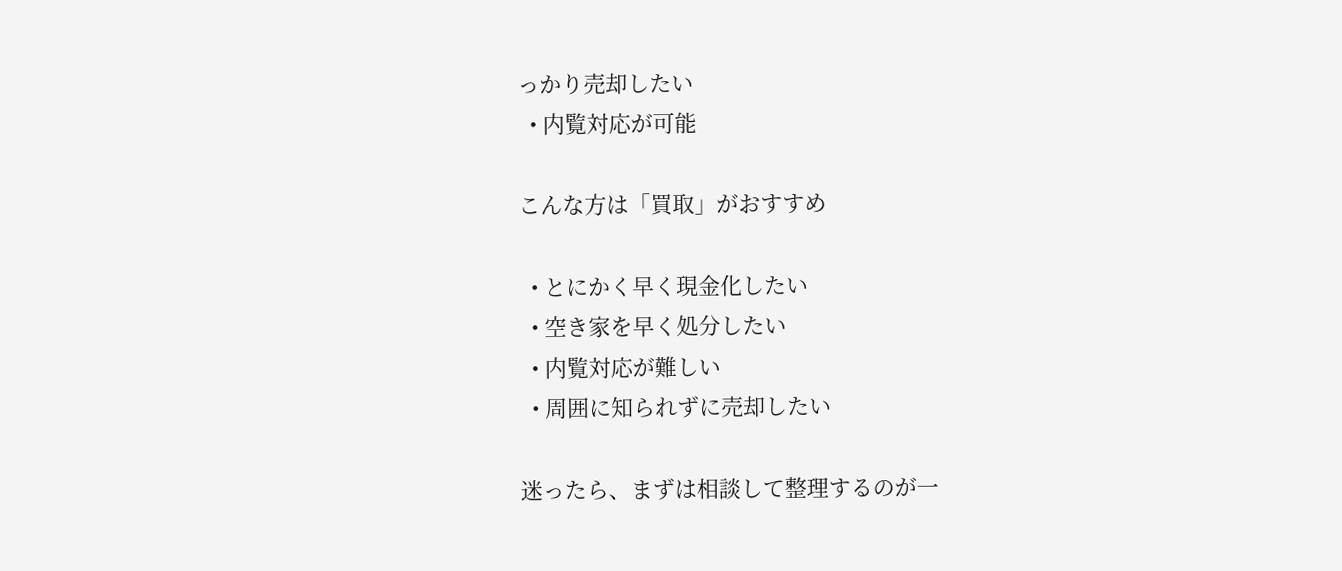っかり売却したい
  • 内覧対応が可能

こんな方は「買取」がおすすめ

  • とにかく早く現金化したい
  • 空き家を早く処分したい
  • 内覧対応が難しい
  • 周囲に知られずに売却したい

迷ったら、まずは相談して整理するのが一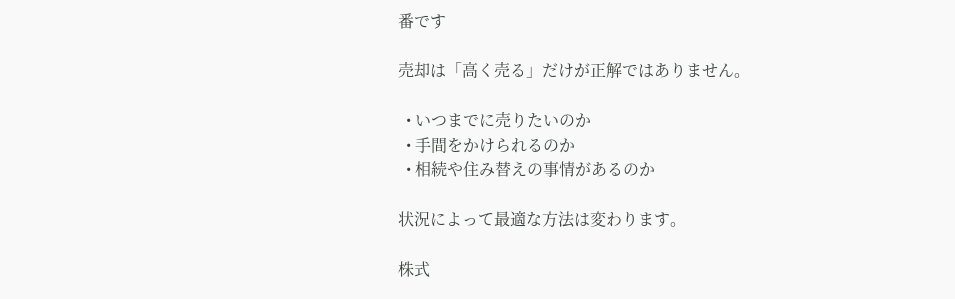番です

売却は「高く売る」だけが正解ではありません。

  • いつまでに売りたいのか
  • 手間をかけられるのか
  • 相続や住み替えの事情があるのか

状況によって最適な方法は変わります。

株式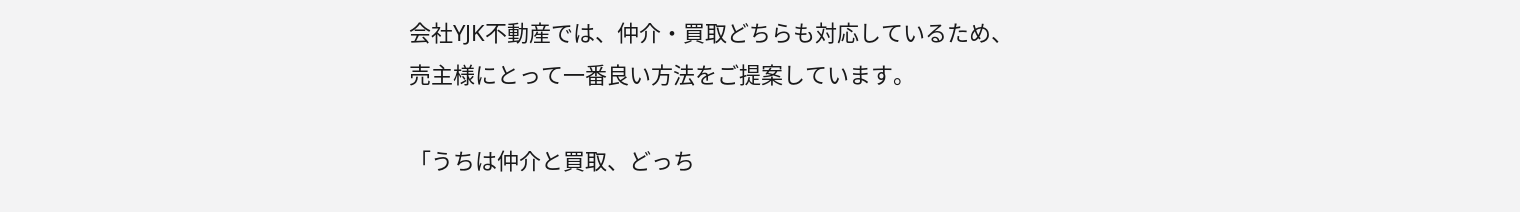会社YJK不動産では、仲介・買取どちらも対応しているため、
売主様にとって一番良い方法をご提案しています。

「うちは仲介と買取、どっち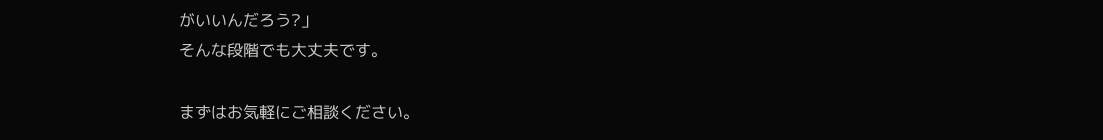がいいんだろう?」
そんな段階でも大丈夫です。

まずはお気軽にご相談ください。